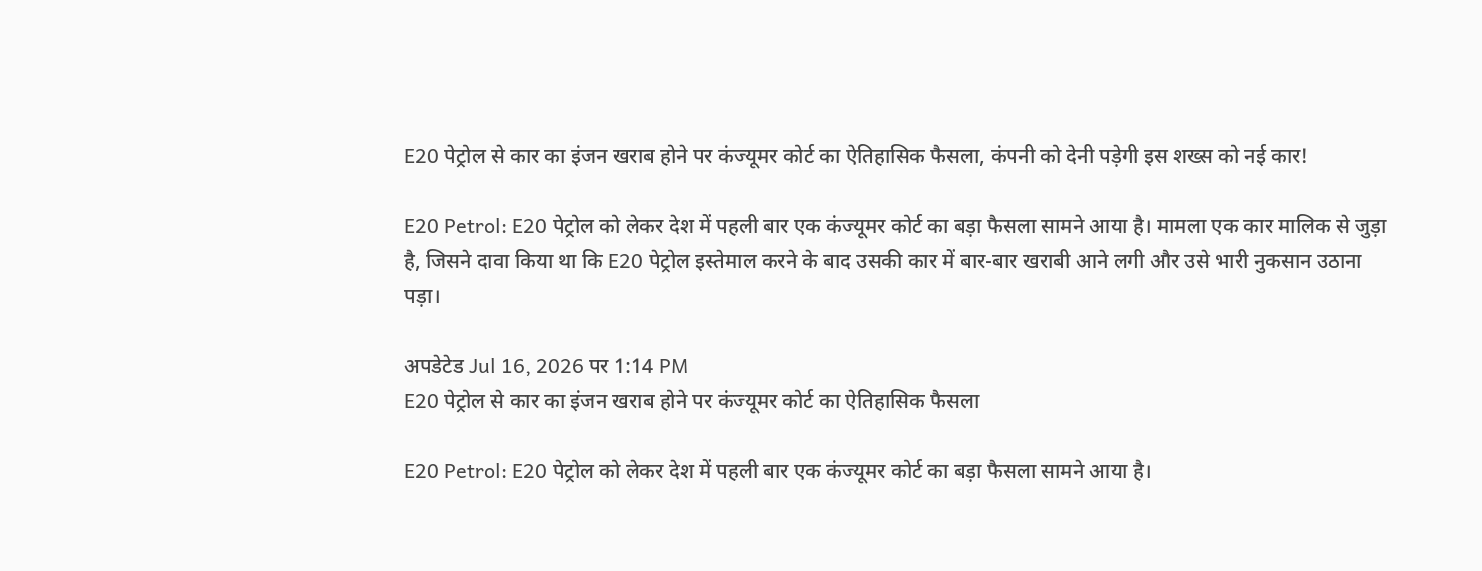E20 पेट्रोल से कार का इंजन खराब होने पर कंज्यूमर कोर्ट का ऐतिहासिक फैसला, कंपनी को देनी पड़ेगी इस शख्स को नई कार!

E20 Petrol: E20 पेट्रोल को लेकर देश में पहली बार एक कंज्यूमर कोर्ट का बड़ा फैसला सामने आया है। मामला एक कार मालिक से जुड़ा है, जिसने दावा किया था कि E20 पेट्रोल इस्तेमाल करने के बाद उसकी कार में बार-बार खराबी आने लगी और उसे भारी नुकसान उठाना पड़ा।

अपडेटेड Jul 16, 2026 पर 1:14 PM
E20 पेट्रोल से कार का इंजन खराब होने पर कंज्यूमर कोर्ट का ऐतिहासिक फैसला

E20 Petrol: E20 पेट्रोल को लेकर देश में पहली बार एक कंज्यूमर कोर्ट का बड़ा फैसला सामने आया है।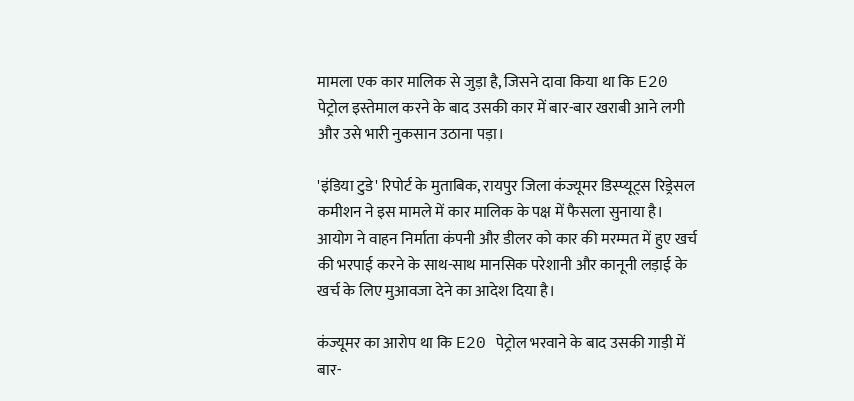मामला एक कार मालिक से जुड़ा है, जिसने दावा किया था कि E20 पेट्रोल इस्तेमाल करने के बाद उसकी कार में बार-बार खराबी आने लगी और उसे भारी नुकसान उठाना पड़ा।

'इंडिया टुडे' रिपोर्ट के मुताबिक, रायपुर जिला कंज्यूमर डिस्प्यूट्स रिड्रेसल कमीशन ने इस मामले में कार मालिक के पक्ष में फैसला सुनाया है। आयोग ने वाहन निर्माता कंपनी और डीलर को कार की मरम्मत में हुए खर्च की भरपाई करने के साथ-साथ मानसिक परेशानी और कानूनी लड़ाई के खर्च के लिए मुआवजा देने का आदेश दिया है।

कंज्यूमर का आरोप था कि E20 पेट्रोल भरवाने के बाद उसकी गाड़ी में बार-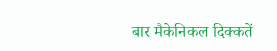बार मैकेनिकल दिक्कतें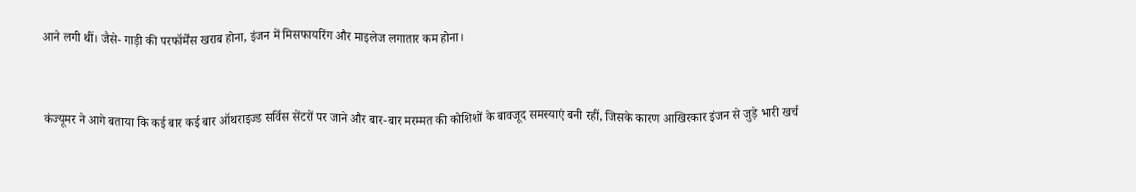आने लगी थीं। जैसे- गाड़ी की परफॉर्मेंस खराब होना, इंजन में मिसफायरिंग और माइलेज लगातार कम होना।


कंज्यूमर ने आगे बताया कि कई बार कई बार ऑथराइज्ड सर्विस सेंटरों पर जाने और बार-बार मरम्मत की कोशिशों के बावजूद समस्याएं बनी रहीं, जिसके कारण आखिरकार इंजन से जुड़े भारी खर्च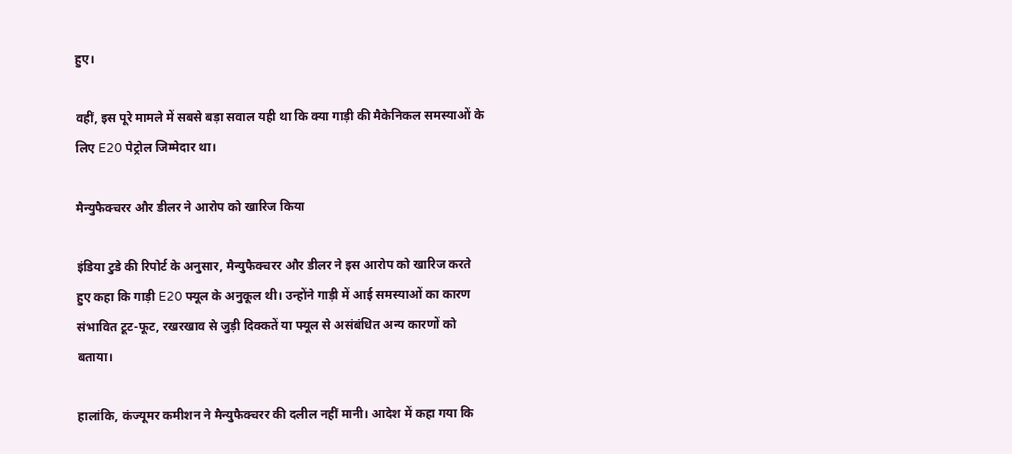हुए।

वहीं, इस पूरे मामले में सबसे बड़ा सवाल यही था कि क्या गाड़ी की मैकेनिकल समस्याओं के लिए E20 पेट्रोल जिम्मेदार था।

मैन्युफैक्चरर और डीलर ने आरोप को खारिज किया

इंडिया टुडे की रिपोर्ट के अनुसार, मैन्युफैक्चरर और डीलर ने इस आरोप को खारिज करते हुए कहा कि गाड़ी E20 फ्यूल के अनुकूल थी। उन्होंने गाड़ी में आई समस्याओं का कारण संभावित टूट-फूट, रखरखाव से जुड़ी दिक्कतें या फ्यूल से असंबंधित अन्य कारणों को बताया।

हालांकि, कंज्यूमर कमीशन ने मैन्युफैक्चरर की दलील नहीं मानी। आदेश में कहा गया कि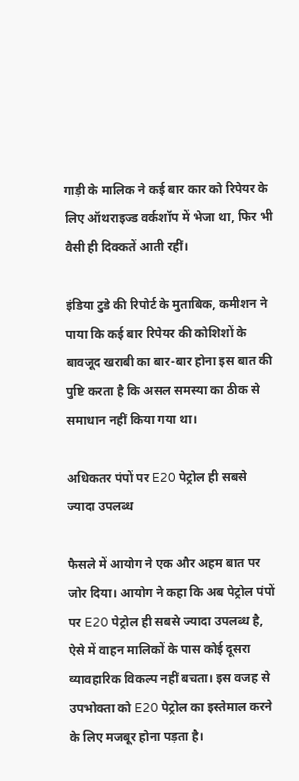गाड़ी के मालिक ने कई बार कार को रिपेयर के लिए ऑथराइज्ड वर्कशॉप में भेजा था, फिर भी वैसी ही दिक्कतें आती रहीं।

इंडिया टुडे की रिपोर्ट के मुताबिक, कमीशन ने पाया कि कई बार रिपेयर की कोशिशों के बावजूद खराबी का बार-बार होना इस बात की पुष्टि करता है कि असल समस्या का ठीक से समाधान नहीं किया गया था।

अधिकतर पंपों पर E20 पेट्रोल ही सबसे ज्यादा उपलब्ध

फैसले में आयोग ने एक और अहम बात पर जोर दिया। आयोग ने कहा कि अब पेट्रोल पंपों पर E20 पेट्रोल ही सबसे ज्यादा उपलब्ध है, ऐसे में वाहन मालिकों के पास कोई दूसरा व्यावहारिक विकल्प नहीं बचता। इस वजह से उपभोक्ता को E20 पेट्रोल का इस्तेमाल करने के लिए मजबूर होना पड़ता है।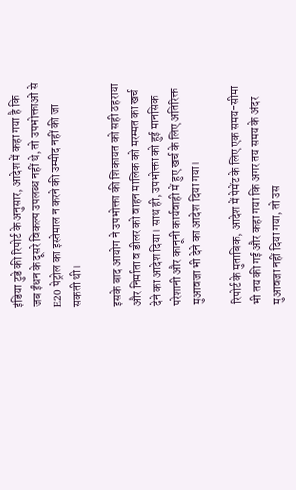इंडिया टुडे की रिपोर्ट के अनुसार, आदेश में कहा गया है कि जब ईंधन के दूसरे विकल्प उपलब्ध नहीं थे, तो उपभोक्ताओं से E20 पेट्रोल का इस्तेमाल न करने की उम्मीद नहीं की जा सकती थी।

इसके बाद आयोग ने उपभोक्ता की शिकायत को सही ठहराया और निर्माता व डीलर को वाहन मालिक को मरम्मत का खर्च देने का आदेश दिया। साथ ही, उपभोक्ता को हुई मानसिक परेशानी और कानूनी कार्यवाही में हुए खर्च के लिए अतिरिक्त मुआवजा भी देने का आदेश दिया गया।

रिपोर्ट के मुताबिक, आदेश में पेमेंट के लिए एक समय-सीमा भी तय की गई और कहा गया कि अगर तय समय के अंदर मुआवजा नहीं दिया गया, तो उस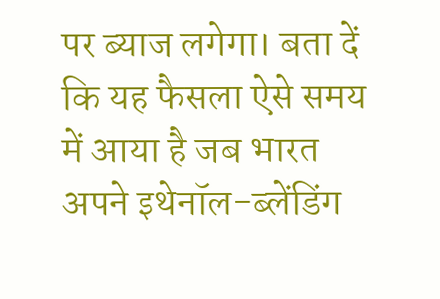पर ब्याज लगेगा। बता दें कि यह फैसला ऐसे समय में आया है जब भारत अपने इथेनॉल-ब्लेंडिंग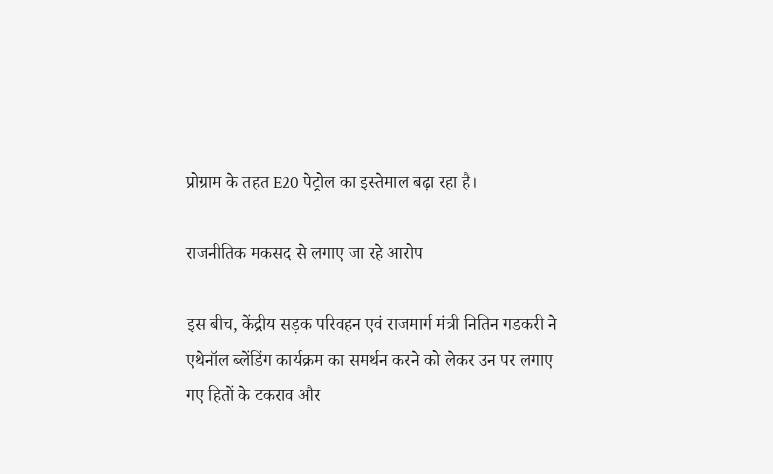प्रोग्राम के तहत E20 पेट्रोल का इस्तेमाल बढ़ा रहा है।

राजनीतिक मकसद से लगाए जा रहे आरोप

इस बीच, केंद्रीय सड़क परिवहन एवं राजमार्ग मंत्री नितिन गडकरी ने एथेनॉल ब्लेंडिंग कार्यक्रम का समर्थन करने को लेकर उन पर लगाए गए हितों के टकराव और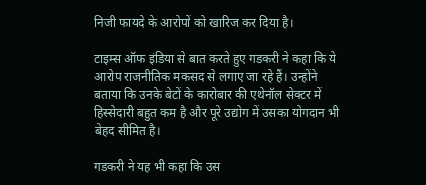निजी फायदे के आरोपों को खारिज कर दिया है।

टाइम्स ऑफ इंडिया से बात करते हुए गडकरी ने कहा कि ये आरोप राजनीतिक मकसद से लगाए जा रहे हैं। उन्होंने बताया कि उनके बेटों के कारोबार की एथेनॉल सेक्टर में हिस्सेदारी बहुत कम है और पूरे उद्योग में उसका योगदान भी बेहद सीमित है।

गडकरी ने यह भी कहा कि उस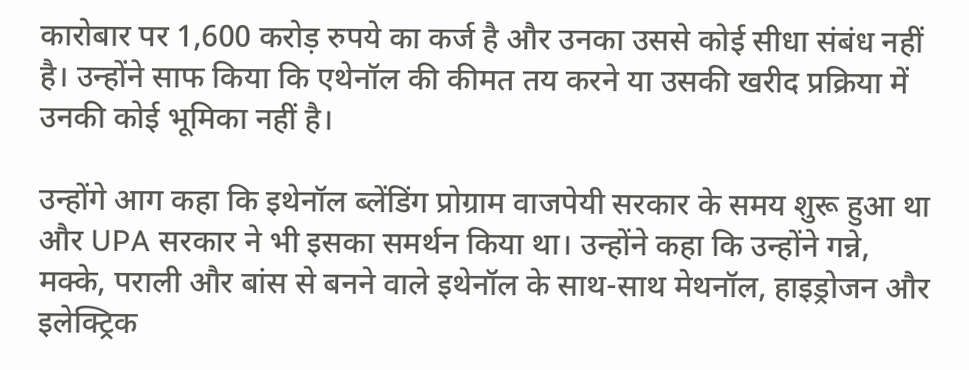कारोबार पर 1,600 करोड़ रुपये का कर्ज है और उनका उससे कोई सीधा संबंध नहीं है। उन्होंने साफ किया कि एथेनॉल की कीमत तय करने या उसकी खरीद प्रक्रिया में उनकी कोई भूमिका नहीं है।

उन्होंगे आग कहा कि इथेनॉल ब्लेंडिंग प्रोग्राम वाजपेयी सरकार के समय शुरू हुआ था और UPA सरकार ने भी इसका समर्थन किया था। उन्होंने कहा कि उन्होंने गन्ने, मक्के, पराली और बांस से बनने वाले इथेनॉल के साथ-साथ मेथनॉल, हाइड्रोजन और इलेक्ट्रिक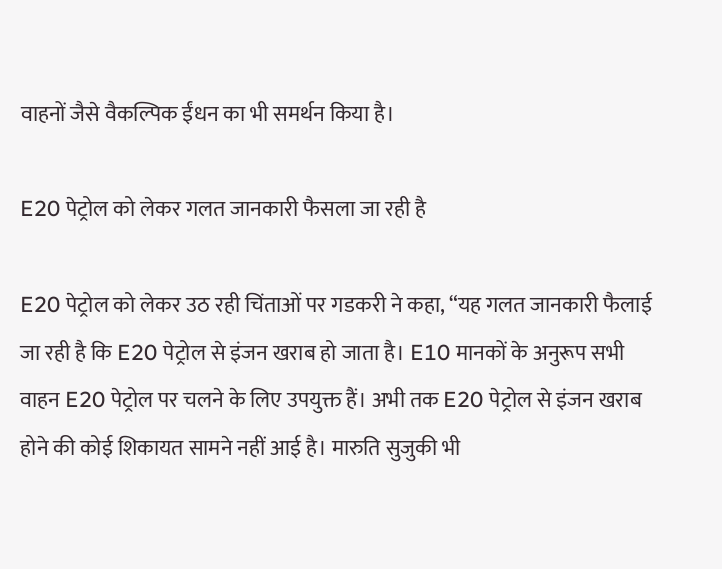वाहनों जैसे वैकल्पिक ईंधन का भी समर्थन किया है।

E20 पेट्रोल को लेकर गलत जानकारी फैसला जा रही है

E20 पेट्रोल को लेकर उठ रही चिंताओं पर गडकरी ने कहा, “यह गलत जानकारी फैलाई जा रही है कि E20 पेट्रोल से इंजन खराब हो जाता है। E10 मानकों के अनुरूप सभी वाहन E20 पेट्रोल पर चलने के लिए उपयुक्त हैं। अभी तक E20 पेट्रोल से इंजन खराब होने की कोई शिकायत सामने नहीं आई है। मारुति सुजुकी भी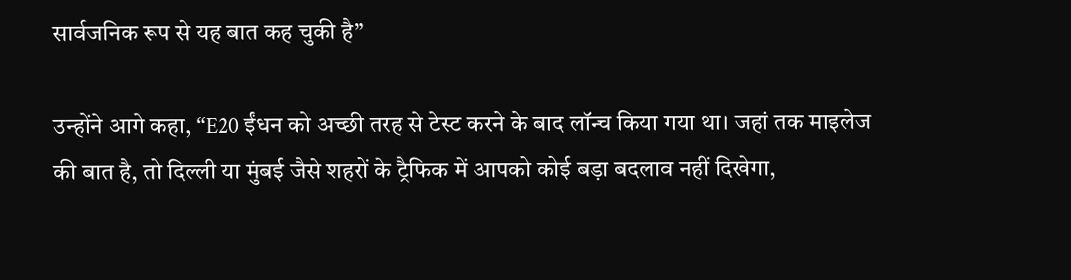सार्वजनिक रूप से यह बात कह चुकी है”

उन्होंने आगे कहा, “E20 ईंधन को अच्छी तरह से टेस्ट करने के बाद लॉन्च किया गया था। जहां तक माइलेज की बात है, तो दिल्ली या मुंबई जैसे शहरों के ट्रैफिक में आपको कोई बड़ा बदलाव नहीं दिखेगा,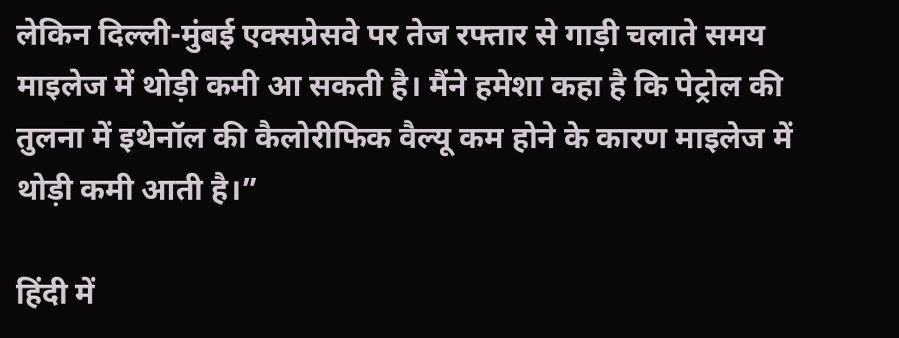लेकिन दिल्ली-मुंबई एक्सप्रेसवे पर तेज रफ्तार से गाड़ी चलाते समय माइलेज में थोड़ी कमी आ सकती है। मैंने हमेशा कहा है कि पेट्रोल की तुलना में इथेनॉल की कैलोरीफिक वैल्यू कम होने के कारण माइलेज में थोड़ी कमी आती है।”

हिंदी में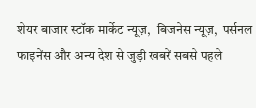शेयर बाजार स्टॉक मार्केट न्यूज़,  बिजनेस न्यूज़,  पर्सनल फाइनेंस और अन्य देश से जुड़ी खबरें सबसे पहले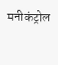मनीकंट्रोल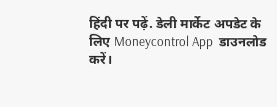हिंदी पर पढ़ें. डेली मार्केट अपडेट के लिए Moneycontrol App  डाउनलोड करें।